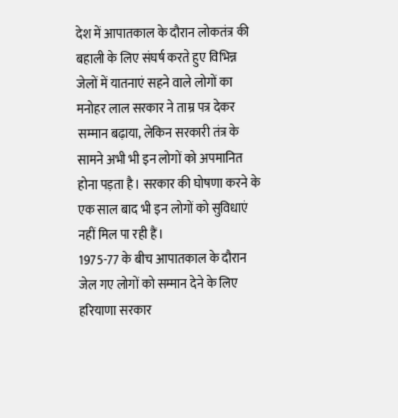देश में आपातकाल के दौरान लोकतंत्र की बहाली के लिए संघर्ष करते हुए विभिन्न जेलों में यातनाएं सहने वाले लोगों का मनोहर लाल सरकार ने ताम्र पत्र देकर सम्मान बढ़ाया, लेकिन सरकारी तंत्र के सामने अभी भी इन लोगों को अपमानित होना पड़ता है। सरकार की घोषणा करने के एक साल बाद भी इन लोगों को सुविधाएं नहीं मिल पा रही हैं।
1975-77 के बीच आपातकाल के दौरान जेल गए लोगों को सम्मान देने के लिए हरियाणा सरकार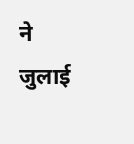ने जुलाई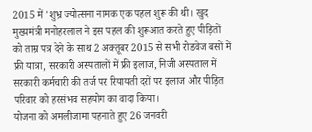2015 में 'शुभ्र ज्योत्सना नामक एक पहल शुरू की थी। खुद मुख्यमंत्री मनोहरलाल ने इस पहल की शुरूआत करते हुए पीड़ितों को ताम्र पत्र देने के साथ 2 अक्तूबर 2015 से सभी रोडवेज बसों में फ्री यात्रा, सरकारी अस्पतालों में फ्री इलाज, निजी अस्पताल में सरकारी कर्मचारी की तर्ज पर रियायती दरों पर इलाज और पीड़ित परिवार को हरसंभव सहयोग का वादा किया।
योजना को अमलीजामा पहनाते हुए 26 जनवरी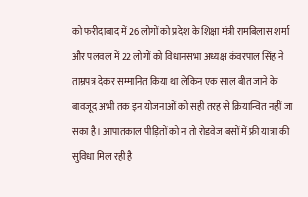को फरीदाबाद में 26 लोगों को प्रदेश के शिक्षा मंत्री रामबिलास शर्मा और पलवल में 22 लोगों को विधानसभा अध्यक्ष कंवरपाल सिंह ने ताम्रपत्र देकर सम्मानित किया था लेकिन एक साल बीत जाने के बावजूद अभी तक इन योजनाओं को सही तरह से क्रियान्वित नहीं जा सका है। आपातकाल पीड़ितों को न तो रोडवेज बसों में फ्री यात्रा की सुविधा मिल रही है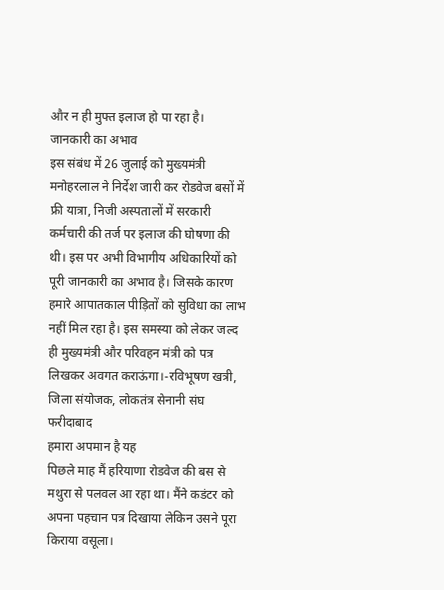और न ही मुफ्त इलाज हो पा रहा है।
जानकारी का अभाव
इस संबंध में 26 जुलाई को मुख्यमंत्री मनोहरलाल ने निर्देश जारी कर रोडवेज बसों में फ्री यात्रा, निजी अस्पतालों में सरकारी कर्मचारी की तर्ज पर इलाज की घोषणा की थी। इस पर अभी विभागीय अधिकारियों को पूरी जानकारी का अभाव है। जिसके कारण हमारे आपातकाल पीड़ितों को सुविधा का लाभ नहीं मिल रहा है। इस समस्या को लेकर जल्द ही मुख्यमंत्री और परिवहन मंत्री को पत्र लिखकर अवगत कराऊंगा।-रविभूषण खत्री, जिला संयोजक, लोकतंत्र सेनानी संघ फरीदाबाद
हमारा अपमान है यह
पिछले माह मैं हरियाणा रोडवेज की बस से मथुरा से पलवल आ रहा था। मैंने कडंटर को अपना पहचान पत्र दिखाया लेकिन उसने पूरा किराया वसूला।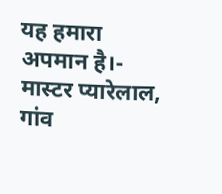यह हमारा अपमान है।- मास्टर प्यारेलाल, गांव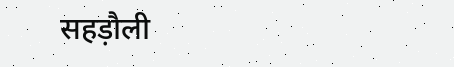सहड़ौली